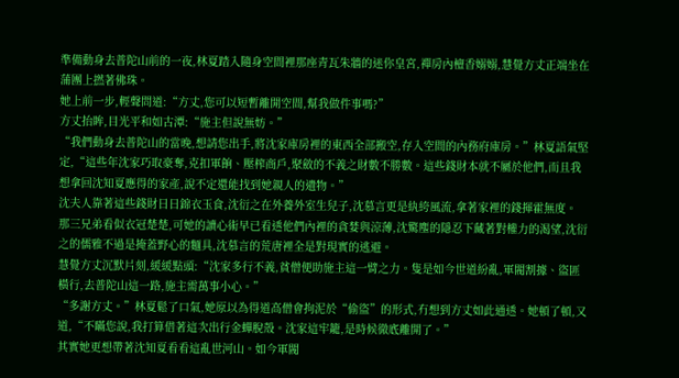準備動身去普陀山前的一夜,林夏踏入隨身空間裡那座青瓦朱牆的迷你皇宮,禪房內檀香嫋嫋,慧覺方丈正端坐在蒲團上撚著佛珠。
她上前一步,輕聲問道:“方丈,您可以短暫離開空間,幫我做件事嗎?”
方丈抬眸,目光平和如古潭:“施主但說無妨。”
“我們動身去普陀山的當晚,想請您出手,將沈家庫房裡的東西全部搬空,存入空間的內務府庫房。”林夏語氣堅定,“這些年沈家巧取豪奪,克扣軍餉、壓榨商戶,聚斂的不義之財數不勝數。這些錢財本就不屬於他們,而且我想拿回沈知夏應得的家產,說不定還能找到她親人的遺物。”
沈夫人靠著這些錢財日日錦衣玉食,沈衍之在外養外室生兒子,沈慕言更是紈絝風流,拿著家裡的錢揮霍無度。
那三兄弟看似衣冠楚楚,可她的讀心術早已看透他們內裡的貪婪與涼薄,沈驚塵的隱忍下藏著對權力的渴望,沈衍之的儒雅不過是掩蓋野心的麵具,沈慕言的荒唐裡全是對現實的逃避。
慧覺方丈沉默片刻,緩緩點頭:“沈家多行不義,貧僧便助施主這一臂之力。隻是如今世道紛亂,軍閥割據、盜匪橫行,去普陀山這一路,施主需萬事小心。”
“多謝方丈。”林夏鬆了口氣,她原以為得道高僧會拘泥於“偷盜”的形式,冇想到方丈如此通透。她頓了頓,又道,“不瞞您說,我打算借著這次出行金蟬脫殼。沈家這牢籠,是時候徹底離開了。”
其實她更想帶著沈知夏看看這亂世河山。如今軍閥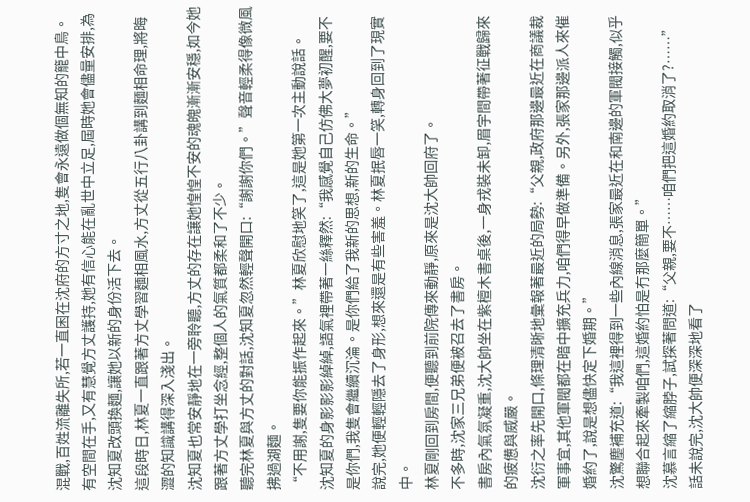混戰,百姓流離失所,若一直困在沈府的方寸之地,隻會永遠做個無知的籠中鳥。有空間在手,又有慧覺方丈護持,她有信心能在亂世中立足,屆時她會儘量安排,為沈知夏改頭換麵,讓她以新的身份活下去。
這段時日,林夏一直跟著方丈學習麵相風水,方丈從五行八卦講到麵相命理,將晦澀的知識講得深入淺出。
沈知夏也常安靜地在一旁聆聽,方丈的存在讓她惶惶不安的魂魄漸漸安穩,如今她跟著方丈學打坐念經,整個人的氣質都柔和了不少。
聽完林夏與方丈的對話,沈知夏忽然輕聲開口:“謝謝你們。”聲音輕柔得像微風拂過湖麵。
“不用謝,隻要你能振作起來。”林夏欣慰地笑了,這是她第一次主動說話。
沈知夏的身影影影綽綽,語氣裡帶著一絲釋然:“我感覺自己仿佛大夢初醒,要不是你們,我隻會繼續沉淪。是你們給了我新的思想,新的生命。”
說完,她便輕輕隱去了身形,想來還是有些害羞。林夏抿唇一笑,轉身回到了現實中。
林夏剛回到房間,便聽到前院傳來動靜,原來是沈大帥回府了。
不多時,沈家三兄弟便被召去了書房。
書房內氣氛凝重,沈大帥坐在紫檀木書桌後,一身戎裝未卸,眉宇間帶著征戰歸來的疲憊與威嚴。
沈衍之率先開口,條理清晰地彙報著最近的局勢:“父親,政府那邊最近在商議裁軍事宜,其他軍閥都在暗中擴充兵力,咱們得早做準備。另外,張家那邊派人來催婚約了,說是想儘快定下婚期。”
沈驚塵補充道:“我這裡得到一些內線消息,張家最近在和南邊的軍閥接觸,似乎想聯合起來牽製咱們,這婚約怕是冇那麼簡單。”
沈慕言縮了縮脖子,試探著問道:“父親,要不……咱們把這婚約取消了?……”
話未說完,沈大帥便深深地看了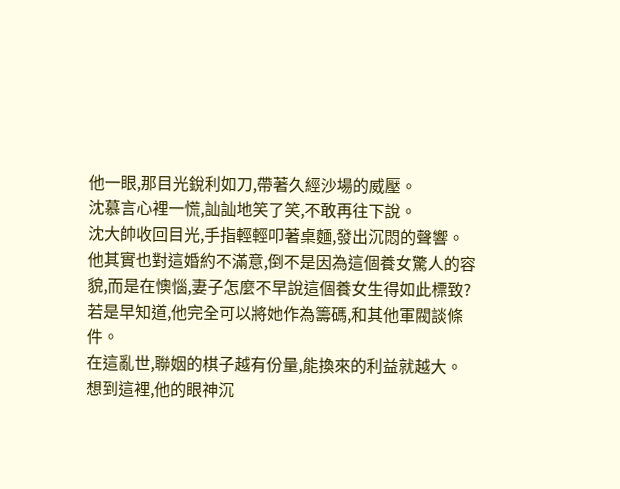他一眼,那目光銳利如刀,帶著久經沙場的威壓。
沈慕言心裡一慌,訕訕地笑了笑,不敢再往下說。
沈大帥收回目光,手指輕輕叩著桌麵,發出沉悶的聲響。
他其實也對這婚約不滿意,倒不是因為這個養女驚人的容貌,而是在懊惱,妻子怎麼不早說這個養女生得如此標致?
若是早知道,他完全可以將她作為籌碼,和其他軍閥談條件。
在這亂世,聯姻的棋子越有份量,能換來的利益就越大。
想到這裡,他的眼神沉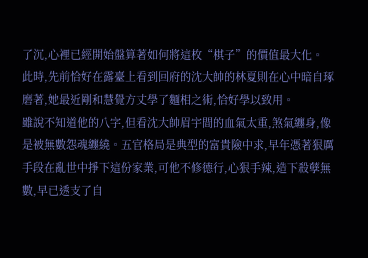了沉,心裡已經開始盤算著如何將這枚“棋子”的價值最大化。
此時,先前恰好在露臺上看到回府的沈大帥的林夏則在心中暗自琢磨著,她最近剛和慧覺方丈學了麵相之術,恰好學以致用。
雖說不知道他的八字,但看沈大帥眉宇間的血氣太重,煞氣纏身,像是被無數怨魂纏繞。五官格局是典型的富貴險中求,早年憑著狠厲手段在亂世中掙下這份家業,可他不修德行,心狠手辣,造下殺孽無數,早已透支了自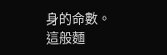身的命數。
這般麵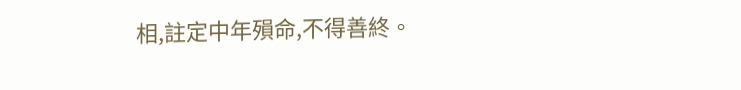相,註定中年殞命,不得善終。